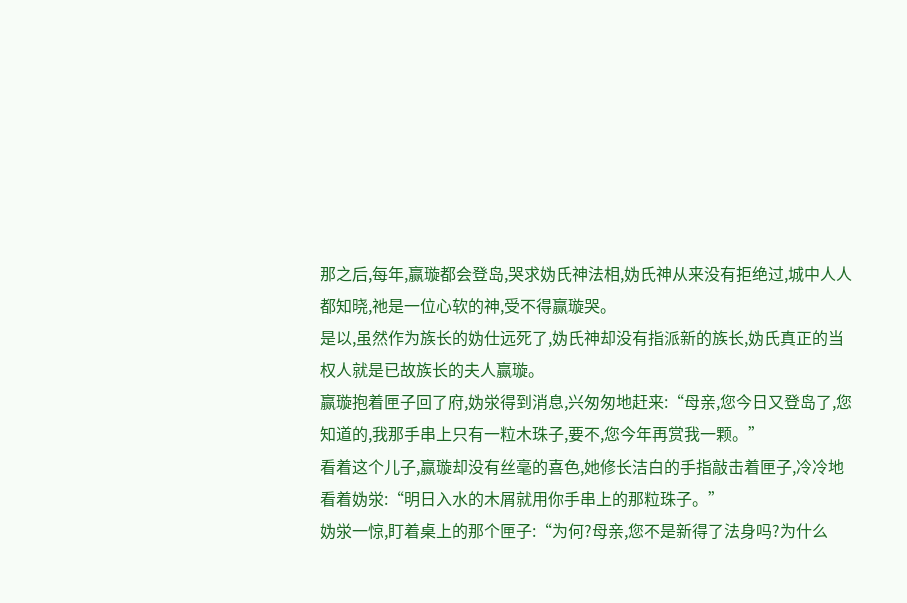那之后,每年,赢璇都会登岛,哭求妫氏神法相,妫氏神从来没有拒绝过,城中人人都知晓,祂是一位心软的神,受不得赢璇哭。
是以,虽然作为族长的妫仕远死了,妫氏神却没有指派新的族长,妫氏真正的当权人就是已故族长的夫人赢璇。
赢璇抱着匣子回了府,妫泶得到消息,兴匆匆地赶来:“母亲,您今日又登岛了,您知道的,我那手串上只有一粒木珠子,要不,您今年再赏我一颗。”
看着这个儿子,赢璇却没有丝毫的喜色,她修长洁白的手指敲击着匣子,冷冷地看着妫泶:“明日入水的木屑就用你手串上的那粒珠子。”
妫泶一惊,盯着桌上的那个匣子:“为何?母亲,您不是新得了法身吗?为什么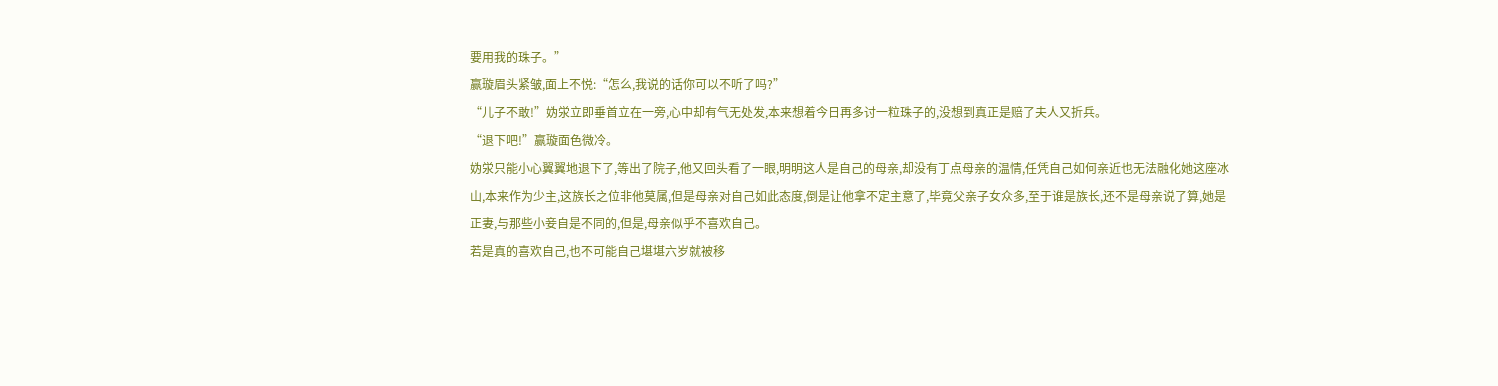要用我的珠子。”
赢璇眉头紧皱,面上不悦:“怎么,我说的话你可以不听了吗?”
“儿子不敢!”妫泶立即垂首立在一旁,心中却有气无处发,本来想着今日再多讨一粒珠子的,没想到真正是赔了夫人又折兵。
“退下吧!”赢璇面色微冷。
妫泶只能小心翼翼地退下了,等出了院子,他又回头看了一眼,明明这人是自己的母亲,却没有丁点母亲的温情,任凭自己如何亲近也无法融化她这座冰山,本来作为少主,这族长之位非他莫属,但是母亲对自己如此态度,倒是让他拿不定主意了,毕竟父亲子女众多,至于谁是族长,还不是母亲说了算,她是正妻,与那些小妾自是不同的,但是,母亲似乎不喜欢自己。
若是真的喜欢自己,也不可能自己堪堪六岁就被移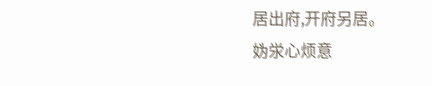居出府,开府另居。
妫泶心烦意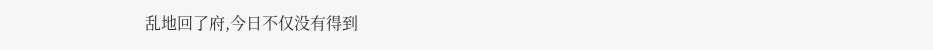乱地回了府,今日不仅没有得到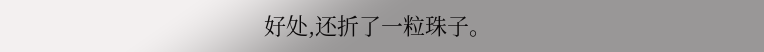好处,还折了一粒珠子。